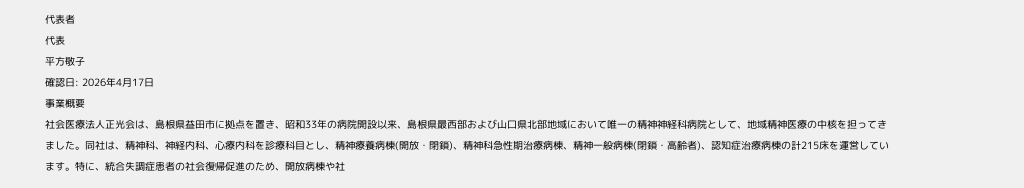代表者
代表
平方敬子
確認日: 2026年4月17日
事業概要
社会医療法人正光会は、島根県益田市に拠点を置き、昭和33年の病院開設以来、島根県最西部および山口県北部地域において唯一の精神神経科病院として、地域精神医療の中核を担ってきました。同社は、精神科、神経内科、心療内科を診療科目とし、精神療養病棟(開放・閉鎖)、精神科急性期治療病棟、精神一般病棟(閉鎖・高齢者)、認知症治療病棟の計215床を運営しています。特に、統合失調症患者の社会復帰促進のため、開放病棟や社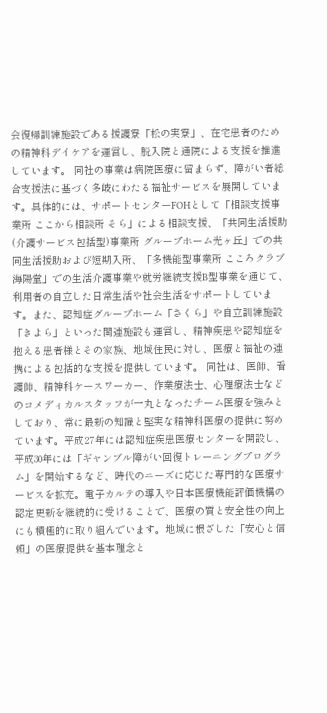会復帰訓練施設である援護寮「松の実寮」、在宅患者のための精神科デイケアを運営し、脱入院と通院による支援を推進しています。 同社の事業は病院医療に留まらず、障がい者総合支援法に基づく多岐にわたる福祉サービスを展開しています。具体的には、サポートセンターFOHとして「相談支援事業所 ここから相談所 そら」による相談支援、「共同生活援助(介護サービス包括型)事業所 グループホーム光ヶ丘」での共同生活援助および短期入所、「多機能型事業所 こころクラブ海陽堂」での生活介護事業や就労継続支援B型事業を通じて、利用者の自立した日常生活や社会生活をサポートしています。また、認知症グループホーム「さくら」や自立訓練施設「きよら」といった関連施設も運営し、精神疾患や認知症を抱える患者様とその家族、地域住民に対し、医療と福祉の連携による包括的な支援を提供しています。 同社は、医師、看護師、精神科ケースワーカー、作業療法士、心理療法士などのコメディカルスタッフが一丸となったチーム医療を強みとしており、常に最新の知識と堅実な精神科医療の提供に努めています。平成27年には認知症疾患医療センターを開設し、平成30年には「ギャンブル障がい回復トレーニングプログラム」を開始するなど、時代のニーズに応じた専門的な医療サービスを拡充。電子カルテの導入や日本医療機能評価機構の認定更新を継続的に受けることで、医療の質と安全性の向上にも積極的に取り組んでいます。地域に根ざした「安心と信頼」の医療提供を基本理念と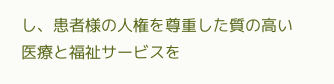し、患者様の人権を尊重した質の高い医療と福祉サービスを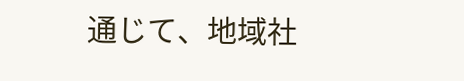通じて、地域社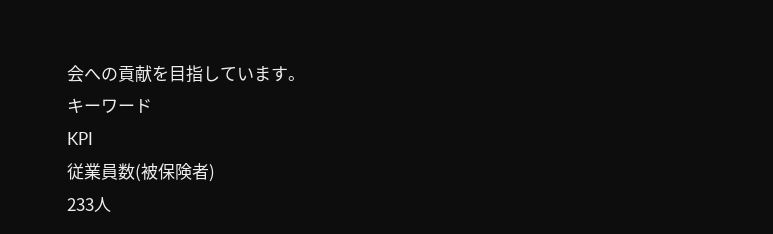会への貢献を目指しています。
キーワード
KPI
従業員数(被保険者)
233人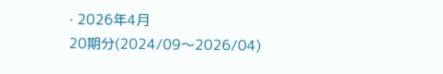· 2026年4月
20期分(2024/09〜2026/04)